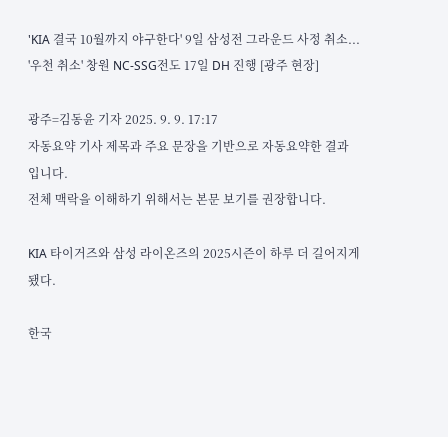'KIA 결국 10월까지 야구한다' 9일 삼성전 그라운드 사정 취소... '우천 취소' 창원 NC-SSG전도 17일 DH 진행 [광주 현장]

광주=김동윤 기자 2025. 9. 9. 17:17
자동요약 기사 제목과 주요 문장을 기반으로 자동요약한 결과입니다.
전체 맥락을 이해하기 위해서는 본문 보기를 권장합니다.

KIA 타이거즈와 삼성 라이온즈의 2025시즌이 하루 더 길어지게 됐다.

한국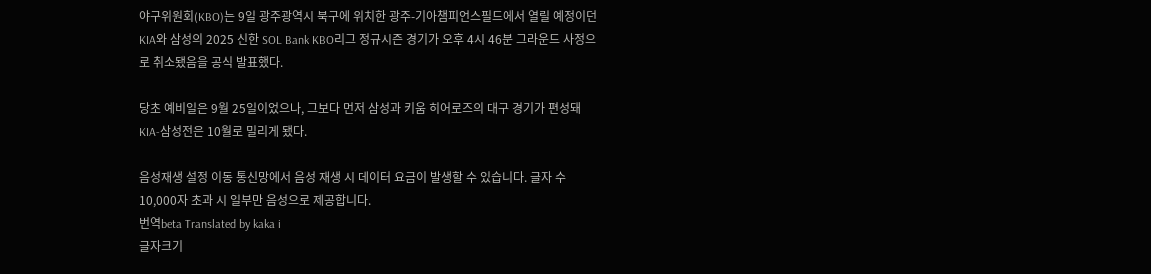야구위원회(KBO)는 9일 광주광역시 북구에 위치한 광주-기아챔피언스필드에서 열릴 예정이던 KIA와 삼성의 2025 신한 SOL Bank KBO리그 정규시즌 경기가 오후 4시 46분 그라운드 사정으로 취소됐음을 공식 발표했다.

당초 예비일은 9월 25일이었으나, 그보다 먼저 삼성과 키움 히어로즈의 대구 경기가 편성돼 KIA-삼성전은 10월로 밀리게 됐다.

음성재생 설정 이동 통신망에서 음성 재생 시 데이터 요금이 발생할 수 있습니다. 글자 수 10,000자 초과 시 일부만 음성으로 제공합니다.
번역beta Translated by kaka i
글자크기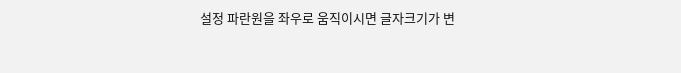설정 파란원을 좌우로 움직이시면 글자크기가 변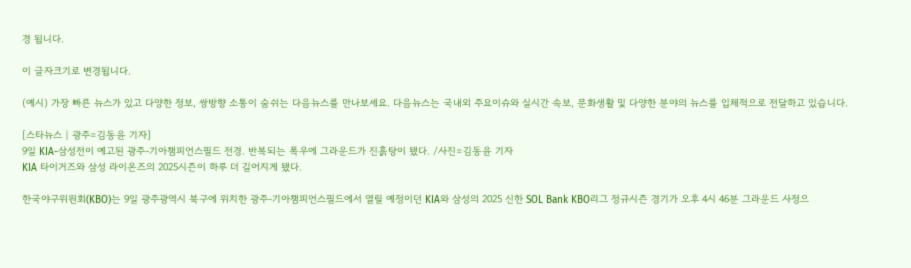경 됩니다.

이 글자크기로 변경됩니다.

(예시) 가장 빠른 뉴스가 있고 다양한 정보, 쌍방향 소통이 숨쉬는 다음뉴스를 만나보세요. 다음뉴스는 국내외 주요이슈와 실시간 속보, 문화생활 및 다양한 분야의 뉴스를 입체적으로 전달하고 있습니다.

[스타뉴스 | 광주=김동윤 기자]
9일 KIA-삼성전이 예고된 광주-기아챔피언스필드 전경. 반복되는 폭우에 그라운드가 진흙탕이 됐다. /사진=김동윤 기자
KIA 타이거즈와 삼성 라이온즈의 2025시즌이 하루 더 길어지게 됐다.

한국야구위원회(KBO)는 9일 광주광역시 북구에 위치한 광주-기아챔피언스필드에서 열릴 예정이던 KIA와 삼성의 2025 신한 SOL Bank KBO리그 정규시즌 경기가 오후 4시 46분 그라운드 사정으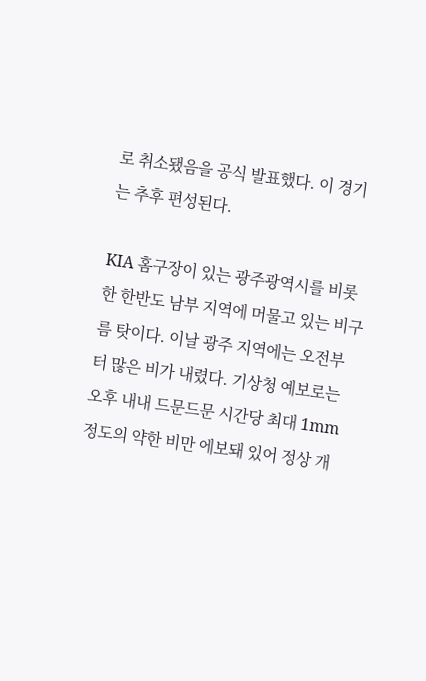로 취소됐음을 공식 발표했다. 이 경기는 추후 편성된다.

KIA 홈구장이 있는 광주광역시를 비롯한 한반도 남부 지역에 머물고 있는 비구름 탓이다. 이날 광주 지역에는 오전부터 많은 비가 내렸다. 기상청 예보로는 오후 내내 드문드문 시간당 최대 1mm 정도의 약한 비만 에보돼 있어 정상 개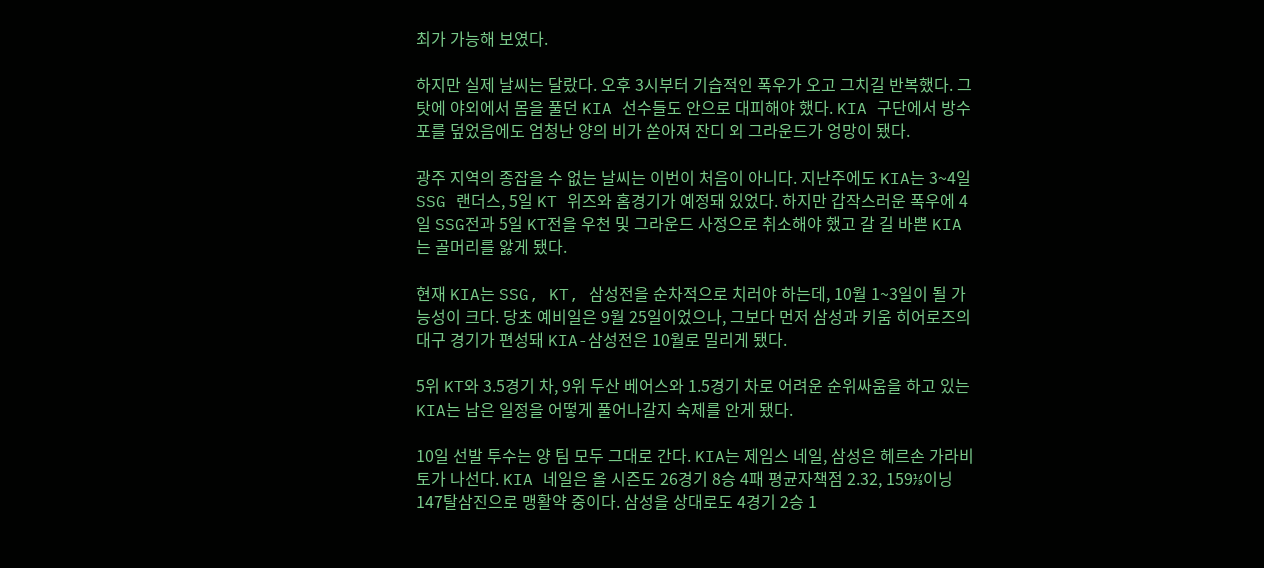최가 가능해 보였다.

하지만 실제 날씨는 달랐다. 오후 3시부터 기습적인 폭우가 오고 그치길 반복했다. 그탓에 야외에서 몸을 풀던 KIA 선수들도 안으로 대피해야 했다. KIA 구단에서 방수포를 덮었음에도 엄청난 양의 비가 쏟아져 잔디 외 그라운드가 엉망이 됐다.

광주 지역의 종잡을 수 없는 날씨는 이번이 처음이 아니다. 지난주에도 KIA는 3~4일 SSG 랜더스, 5일 KT 위즈와 홈경기가 예정돼 있었다. 하지만 갑작스러운 폭우에 4일 SSG전과 5일 KT전을 우천 및 그라운드 사정으로 취소해야 했고 갈 길 바쁜 KIA는 골머리를 앓게 됐다.

현재 KIA는 SSG, KT, 삼성전을 순차적으로 치러야 하는데, 10월 1~3일이 될 가능성이 크다. 당초 예비일은 9월 25일이었으나, 그보다 먼저 삼성과 키움 히어로즈의 대구 경기가 편성돼 KIA-삼성전은 10월로 밀리게 됐다.

5위 KT와 3.5경기 차, 9위 두산 베어스와 1.5경기 차로 어려운 순위싸움을 하고 있는 KIA는 남은 일정을 어떻게 풀어나갈지 숙제를 안게 됐다.

10일 선발 투수는 양 팀 모두 그대로 간다. KIA는 제임스 네일, 삼성은 헤르손 가라비토가 나선다. KIA 네일은 올 시즌도 26경기 8승 4패 평균자책점 2.32, 159⅓이닝 147탈삼진으로 맹활약 중이다. 삼성을 상대로도 4경기 2승 1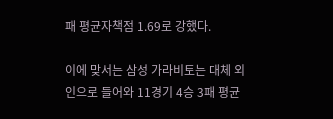패 평균자책점 1.69로 강했다.

이에 맞서는 삼성 가라비토는 대체 외인으로 들어와 11경기 4승 3패 평균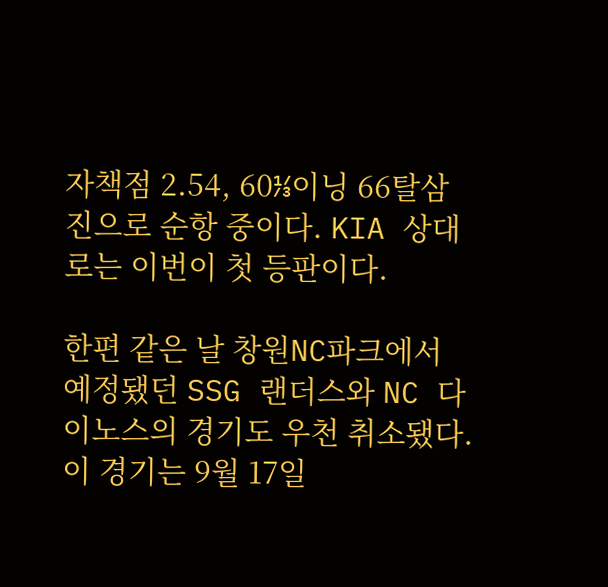자책점 2.54, 60⅓이닝 66탈삼진으로 순항 중이다. KIA 상대로는 이번이 첫 등판이다.

한편 같은 날 창원NC파크에서 예정됐던 SSG 랜더스와 NC 다이노스의 경기도 우천 취소됐다. 이 경기는 9월 17일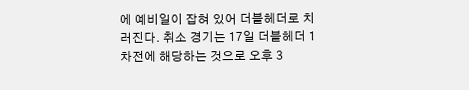에 예비일이 잡혀 있어 더블헤더로 치러진다. 취소 경기는 17일 더블헤더 1차전에 해당하는 것으로 오후 3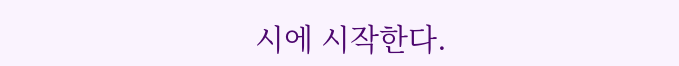시에 시작한다.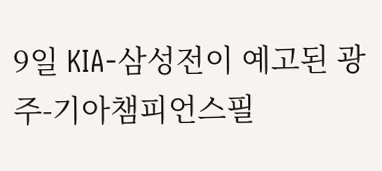9일 KIA-삼성전이 예고된 광주-기아챔피언스필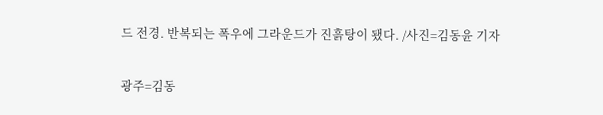드 전경. 반복되는 폭우에 그라운드가 진흙탕이 됐다. /사진=김동윤 기자

광주=김동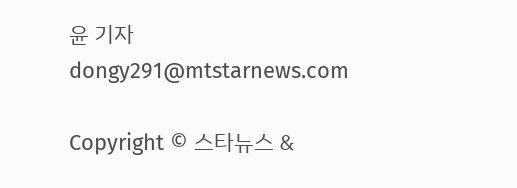윤 기자 dongy291@mtstarnews.com

Copyright © 스타뉴스 &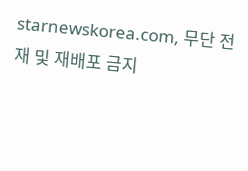starnewskorea.com, 무단 전재 및 재배포 금지